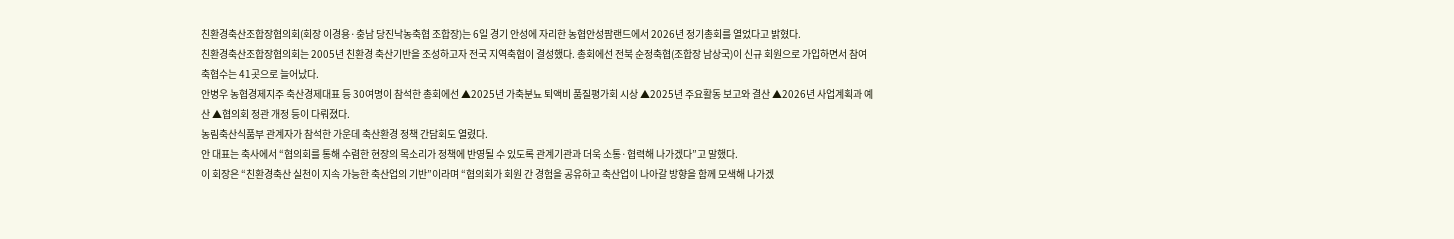친환경축산조합장협의회(회장 이경용·충남 당진낙농축협 조합장)는 6일 경기 안성에 자리한 농협안성팜랜드에서 2026년 정기총회를 열었다고 밝혔다.
친환경축산조합장협의회는 2005년 친환경 축산기반을 조성하고자 전국 지역축협이 결성했다. 총회에선 전북 순정축협(조합장 남상국)이 신규 회원으로 가입하면서 참여 축협수는 41곳으로 늘어났다.
안병우 농협경제지주 축산경제대표 등 30여명이 참석한 총회에선 ▲2025년 가축분뇨 퇴액비 품질평가회 시상 ▲2025년 주요활동 보고와 결산 ▲2026년 사업계획과 예산 ▲협의회 정관 개정 등이 다뤄졌다.
농림축산식품부 관계자가 참석한 가운데 축산환경 정책 간담회도 열렸다.
안 대표는 축사에서 “협의회를 통해 수렴한 현장의 목소리가 정책에 반영될 수 있도록 관계기관과 더욱 소통·협력해 나가겠다”고 말했다.
이 회장은 “친환경축산 실천이 지속 가능한 축산업의 기반”이라며 “협의회가 회원 간 경험을 공유하고 축산업이 나아갈 방향을 함께 모색해 나가겠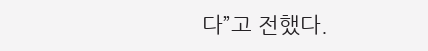다”고 전했다.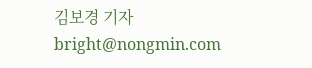김보경 기자 bright@nongmin.com